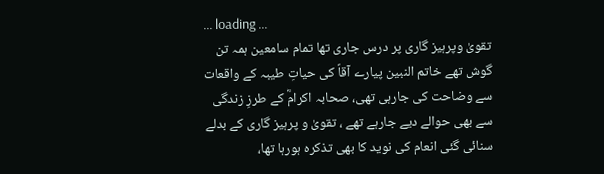... loading ...
تقویٰ وپرہیز گاری پر درس جاری تھا تمام سامعین ہمہ تن گوش تھے خاتم النبین پیارے آقاؐ کی حیاتِ طیبہ کے واقعات سے وضاحت کی جارہی تھی، صحابہ اکرامؓ کے طرزِ زندگی سے بھی حوالے دیے جارہے تھے ، تقویٰ و پرہیز گاری کے بدلے سنائی گئی انعام کی نوید کا بھی تذکرہ ہورہا تھا،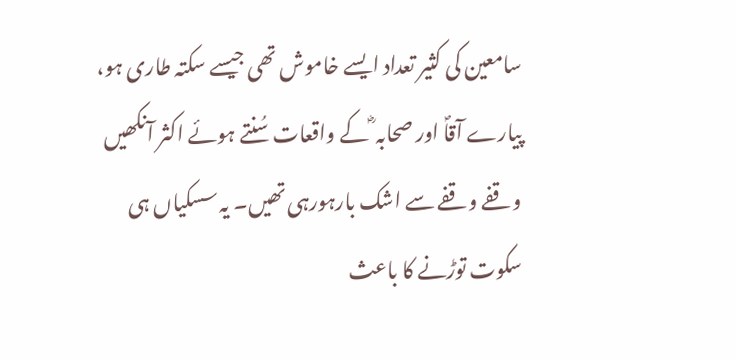سامعین کی کثیر تعداد ایسے خاموش تھی جیسے سکتہ طاری ہو، پیارے آقاؐ اور صحابہ ؓ کے واقعات سُنتے ہوئے اکثر آنکھیں وقفے وقفے سے اشک بارہورہی تھیں۔ یہ سسکیاں ہی سکوت توڑنے کا باعث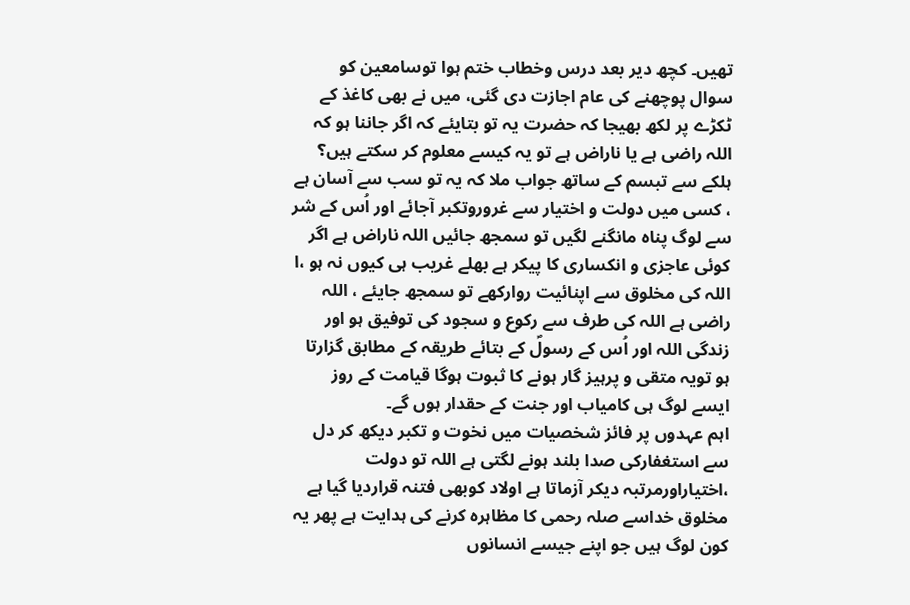تھیں۔ کچھ دیر بعد درس وخطاب ختم ہوا توسامعین کو سوال پوچھنے کی عام اجازت دی گئی، میں نے بھی کاغذ کے ٹکڑے پر لکھ بھیجا کہ حضرت یہ تو بتایئے کہ اگر جاننا ہو کہ اللہ راضی ہے یا ناراض ہے تو یہ کیسے معلوم کر سکتے ہیں؟ ہلکے سے تبسم کے ساتھ جواب ملا کہ یہ تو سب سے آسان ہے ، کسی میں دولت و اختیار سے غروروتکبر آجائے اور اُس کے شر سے لوگ پناہ مانگنے لگیں تو سمجھ جائیں اللہ ناراض ہے اگر کوئی عاجزی و انکساری کا پیکر ہے بھلے غریب ہی کیوں نہ ہو ،ا اللہ کی مخلوق سے اپنائیت روارکھے تو سمجھ جایئے ، اللہ راضی ہے اللہ کی طرف سے رکوع و سجود کی توفیق ہو اور زندگی اللہ اور اُس کے رسولؐ کے بتائے طریقہ کے مطابق گزارتا ہو تویہ متقی و پرہیز گار ہونے کا ثبوت ہوگا قیامت کے روز ایسے لوگ ہی کامیاب اور جنت کے حقدار ہوں گے۔
اہم عہدوں پر فائز شخصیات میں نخوت و تکبر دیکھ کر دل سے استغفارکی صدا بلند ہونے لگتی ہے اللہ تو دولت ،اختیاراورمرتبہ دیکر آزماتا ہے اولاد کوبھی فتنہ قراردیا گیا ہے مخلوق خداسے صلہ رحمی کا مظاہرہ کرنے کی ہدایت ہے پھر یہ کون لوگ ہیں جو اپنے جیسے انسانوں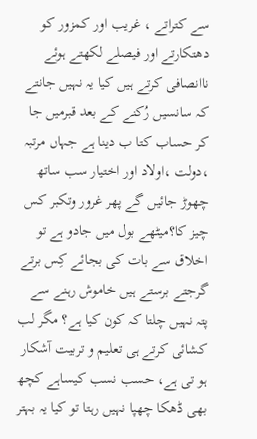سے کتراتے ، غریب اور کمزور کو دھتکارتے اور فیصلے لکھتے ہوئے ناانصافی کرتے ہیں کیا یہ نہیں جانتے کہ سانسیں رُکنے کے بعد قبرمیں جا کر حساب کتا ب دینا ہے جہاں مرتبہ ،دولت ،اولاد اور اختیار سب ساتھ چھوڑ جائیں گے پھر غرور وتکبر کس چیز کا؟میٹھے بول میں جادو ہے تو اخلاق سے بات کی بجائے کِس برتے گرجتے برستے ہیں خاموش رہنے سے پتہ نہیں چلتا کہ کون کیا ہے؟ مگر لب کشائی کرتے ہی تعلیم و تربیت آشکار ہو تی ہے، حسب نسب کیساہے کچھ بھی ڈھکا چھپا نہیں رہتا تو کیا یہ بہتر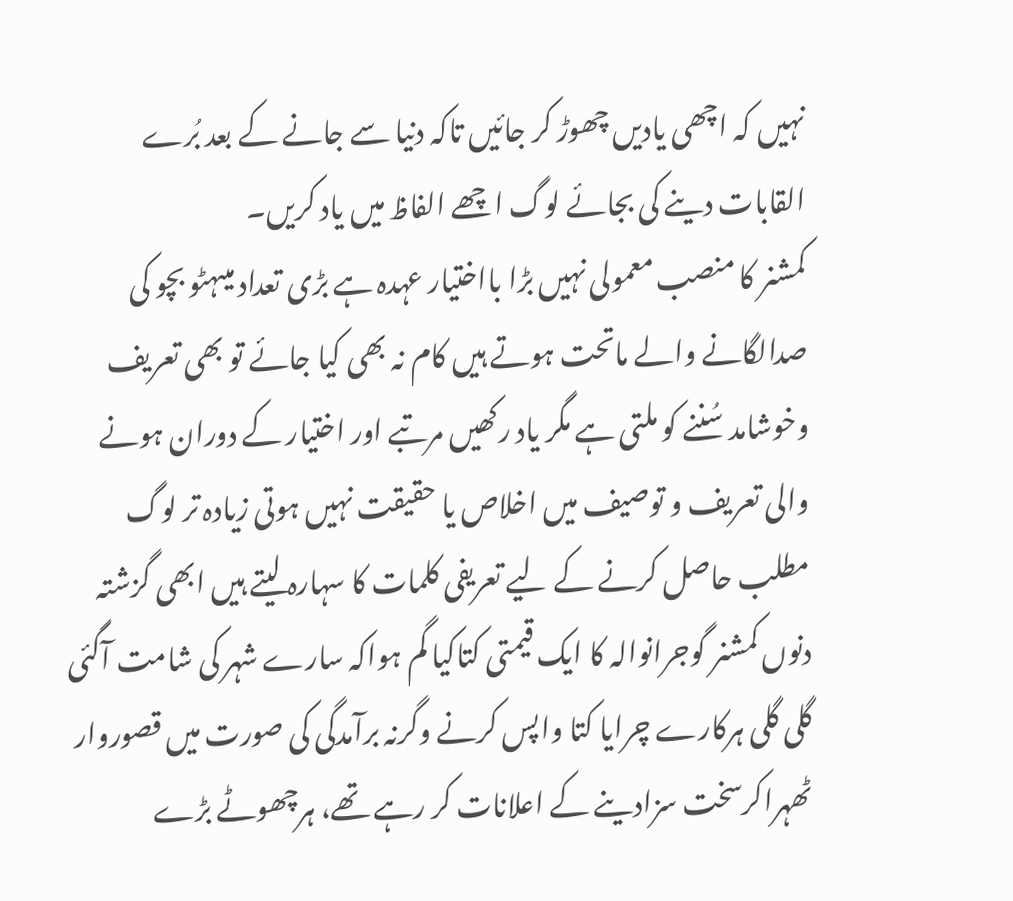نہیں کہ اچھی یادیں چھوڑ کر جائیں تاکہ دنیا سے جانے کے بعد بُرے القابات دینے کی بجائے لوگ اچھے الفاظ میں یاد کریں۔
کمشنر کا منصب معمولی نہیں بڑا بااختیار عہدہ ہے بڑی تعداد میںہٹو بچو کی صدالگانے والے ماتحت ہوتے ہیں کام نہ بھی کیا جائے تو بھی تعریف وخوشامد سُننے کو ملتی ہے مگر یاد رکھیں مرتبے اور اختیار کے دوران ہونے والی تعریف و توصیف میں اخلاص یا حقیقت نہیں ہوتی زیادہ تر لوگ مطلب حاصل کرنے کے لیے تعریفی کلمات کا سہارہ لیتے ہیں ابھی گزشتہ دنوں کمشنر گوجرانوالہ کا ایک قیمتی کتاکیا گم ہواکہ سارے شہر کی شامت آگئی گلی گلی ہرکارے چرایا کتا واپس کرنے وگرنہ برآمدگی کی صورت میں قصوروار ٹھہراکرسخت سزادینے کے اعلانات کر رہے تھے، ہرچھوٹے بڑے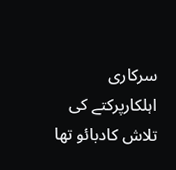سرکاری اہلکارپرکتے کی تلاش کادبائو تھا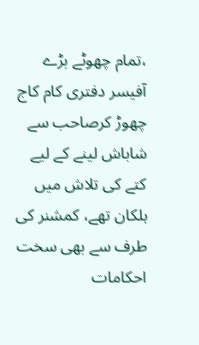،تمام چھوٹے بڑے آفیسر دفتری کام کاج چھوڑ کرصاحب سے شاباش لینے کے لیے کتے کی تلاش میں ہلکان تھے، کمشنر کی طرف سے بھی سخت احکامات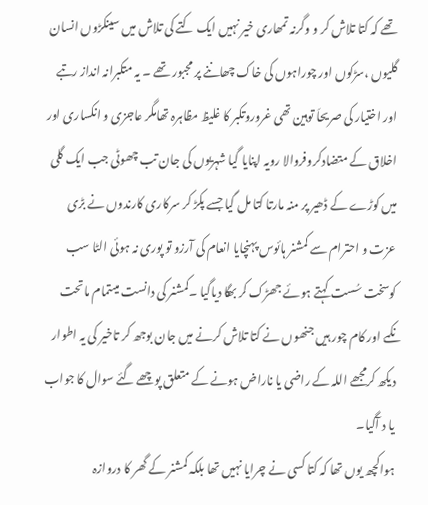تھے کہ کتا تلاش کر و وگرنہ تمھاری خیر نہیں ایک کتے کی تلاش میں سینکڑوں انسان گلیوں ،سڑکوں اور چوراہوں کی خاک چھاننے پر مجبور تھے ۔ یہ متکبرانہ انداز رتبے اور اختیار کی صریحاَ توہین تھی غروروتکبر کا غلیظ مظاہرہ تھامگر عاجزی و انکساری اور اخلاق کے متضادکروفروالا رویہ اپنایا گیا شہریوں کی جان تب چھوٹی جب ایک گلی میں کوڑے کے ڈھیر پر منہ مارتا کتا مل گیا جسے پکڑ کر سرکاری کارندوں نے بڑی عزت و احترام سے کمشنر ہائوس پہنچایا انعام کی آرزو تو پوری نہ ہوئی الٹا سب کوسخت سُست کہتے ہوئے جھڑک کر بھگا دیاگیا ۔کمشنر کی دانست میںتمام ماتحت نکمے اور کام چور ہیں جنھوں نے کتا تلاش کرنے میں جان بوجھ کر تاخیر کی یہ اطوار دیکھ کرمجھے اللہ کے راضی یا ناراض ہونے کے متعلق پوچھے گئے سوال کا جواب یا د آگیا۔
ہواکچھ یوں تھا کہ کتا کسی نے چرایا نہیں تھا بلکہ کمشنر کے گھر کا دروازہ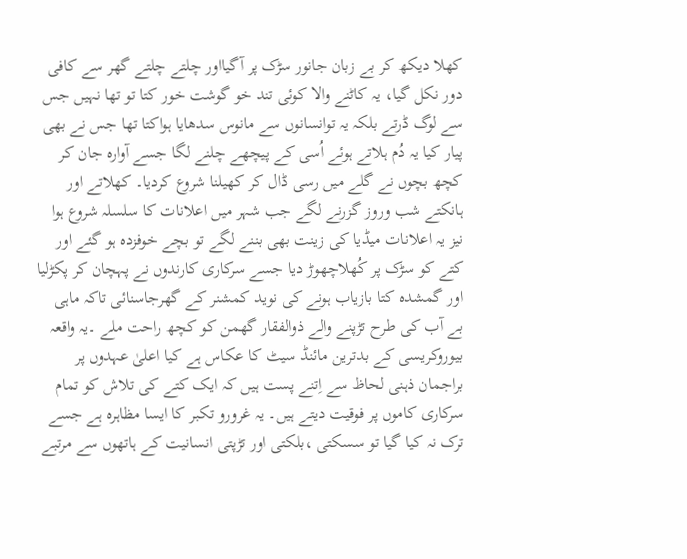کھلا دیکھ کر بے زبان جانور سڑک پر آگیااور چلتے چلتے گھر سے کافی دور نکل گیا، یہ کاٹنے والا کوئی تند خو گوشت خور کتا تو تھا نہیں جس سے لوگ ڈرتے بلکہ یہ توانسانوں سے مانوس سدھایا ہواکتا تھا جس نے بھی پیار کیا یہ دُم ہلاتے ہوئے اُسی کے پیچھے چلنے لگا جسے آوارہ جان کر کچھ بچوں نے گلے میں رسی ڈال کر کھیلنا شروع کردیا۔ کھلاتے اور ہانکتے شب وروز گزرنے لگے جب شہر میں اعلانات کا سلسلہ شروع ہوا نیز یہ اعلانات میڈیا کی زینت بھی بننے لگے تو بچے خوفزدہ ہو گئے اور کتے کو سڑک پر کُھلاچھوڑ دیا جسے سرکاری کارندوں نے پہچان کر پکڑلیا اور گمشدہ کتا بازیاب ہونے کی نوید کمشنر کے گھرجاسنائی تاکہ ماہی بے آب کی طرح تڑپنے والے ذوالفقار گھمن کو کچھ راحت ملے ۔یہ واقعہ بیوروکریسی کے بدترین مائنڈ سیٹ کا عکاس ہے کیا اعلیٰ عہدوں پر براجمان ذہنی لحاظ سے اِتنے پست ہیں کہ ایک کتے کی تلاش کو تمام سرکاری کاموں پر فوقیت دیتے ہیں۔ یہ غرورو تکبر کا ایسا مظاہرہ ہے جسے ترک نہ کیا گیا تو سسکتی ،بلکتی اور تڑپتی انسانیت کے ہاتھوں سے مرتبے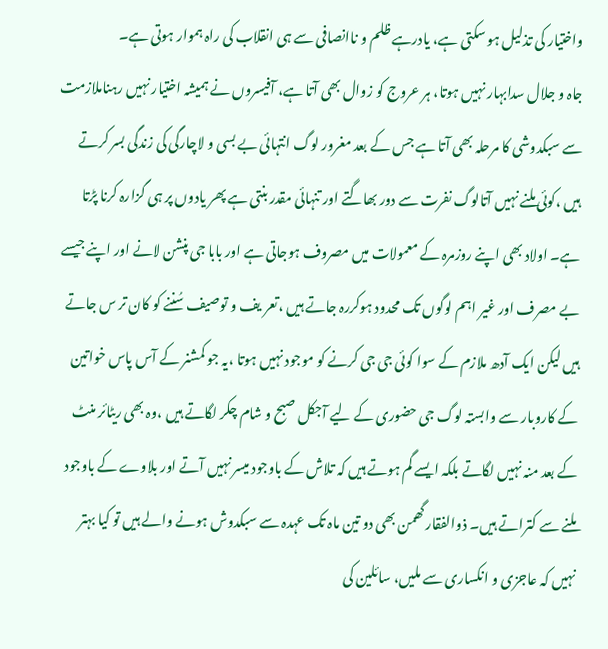واختیار کی تذلیل ہو سکتی ہے، یادرہے ظلم و ناانصافی سے ہی انقلاب کی راہ ہموار ہوتی ہے۔
جاہ و جلال سدابہار نہیں ہوتا، ہر عروج کو زوال بھی آتا ہے، آفیسروں نے ہمیشہ اختیار نہیں رہناملازمت سے سبکدوشی کا مرحلہ بھی آتا ہے جس کے بعد مغرور لوگ انتہائی بے بسی و لاچارگی کی زندگی بسر کرتے ہیں ،کوئی ملنے نہیں آتالوگ نفرت سے دور بھاگتے اور تنہائی مقدر بنتی ہے پھر یادوں پر ہی گزارہ کرنا پڑتا ہے۔ اولاد بھی اپنے روزمرہ کے معمولات میں مصروف ہوجاتی ہے اور بابا جی پنشن لانے اور اپنے جیسے بے مصرف اور غیر اہم لوگوں تک محدود ہوکررہ جاتے ہیں ،تعر یف و توصیف سُننے کو کان تر س جاتے ہیں لیکن ایک آدھ ملازم کے سوا کوئی جی جی کرنے کو موجود نہیں ہوتا ،یہ جو کمشنر کے آس پاس خواتین کے کاروبار سے وابستہ لوگ جی حضوری کے لیے آجکل صبح و شام چکر لگاتے ہیں ،وہ بھی ریٹائر منٹ کے بعد منہ نہیں لگاتے بلکہ ایسے گم ہوتے ہیں کہ تلاش کے باوجود میسر نہیں آتے اور بلاوے کے باوجود ملنے سے کتراتے ہیں۔ ذوالفقار گھمن بھی دو تین ماہ تک عہدہ سے سبکدوش ہونے والے ہیں تو کیا بہتر نہیں کہ عاجزی و انکساری سے ملیں، سائلین کی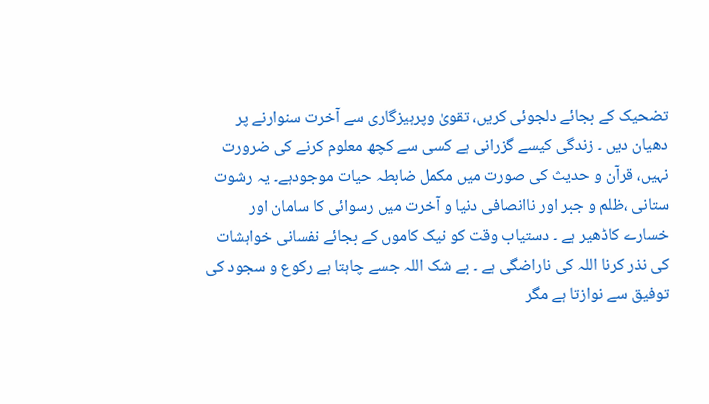تضحیک کے بجائے دلجوئی کریں، تقویٰ وپرہیزگاری سے آخرت سنوارنے پر دھیان دیں ۔ زندگی کیسے گزرانی ہے کسی سے کچھ معلوم کرنے کی ضرورت نہیں، قرآن و حدیث کی صورت میں مکمل ضابطہ حیات موجودہے۔ یہ رشوت ستانی ،ظلم و جبر اور ناانصافی دنیا و آخرت میں رسوائی کا سامان اور خسارے کاڈھیر ہے ۔ دستیاب وقت کو نیک کاموں کے بجائے نفسانی خواہشات کی نذر کرنا اللہ کی ناراضگی ہے ۔ بے شک اللہ جسے چاہتا ہے رکوع و سجود کی توفیق سے نوازتا ہے مگر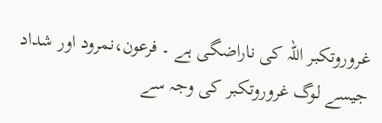غروروتکبر اللہ کی ناراضگی ہے ۔ فرعون،نمرود اور شداد جیسے لوگ غروروتکبر کی وجہ سے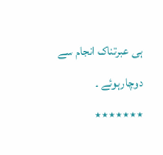ہی عبرتناک انجام سے دوچارہوئے ۔
٭٭٭٭٭٭٭